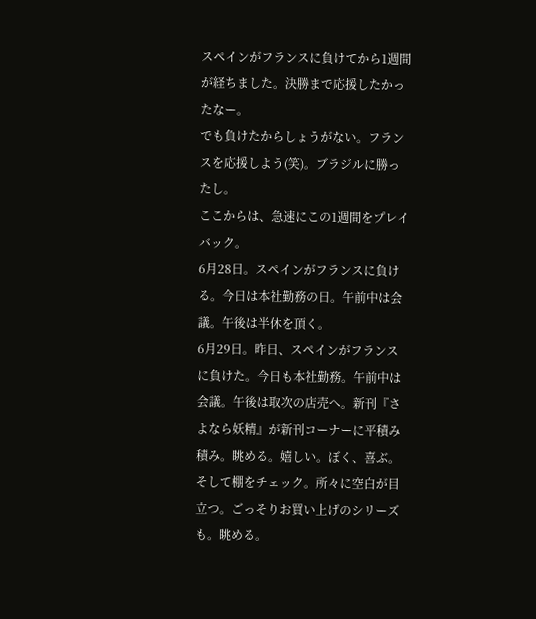スペインがフランスに負けてから1週間が経ちました。決勝まで応援したかったなー。
でも負けたからしょうがない。フランスを応援しよう(笑)。ブラジルに勝ったし。
ここからは、急速にこの1週間をプレイバック。
6月28日。スペインがフランスに負ける。今日は本社勤務の日。午前中は会議。午後は半休を頂く。
6月29日。昨日、スペインがフランスに負けた。今日も本社勤務。午前中は会議。午後は取次の店売へ。新刊『さよなら妖精』が新刊コーナーに平積み積み。眺める。嬉しい。ぼく、喜ぶ。そして棚をチェック。所々に空白が目立つ。ごっそりお買い上げのシリーズも。眺める。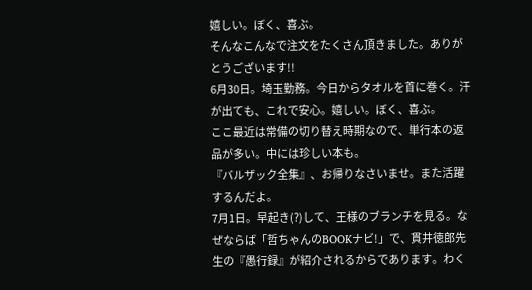嬉しい。ぼく、喜ぶ。
そんなこんなで注文をたくさん頂きました。ありがとうございます!!
6月30日。埼玉勤務。今日からタオルを首に巻く。汗が出ても、これで安心。嬉しい。ぼく、喜ぶ。
ここ最近は常備の切り替え時期なので、単行本の返品が多い。中には珍しい本も。
『バルザック全集』、お帰りなさいませ。また活躍するんだよ。
7月1日。早起き(?)して、王様のブランチを見る。なぜならば「哲ちゃんのBOOKナビ!」で、貫井徳郎先生の『愚行録』が紹介されるからであります。わく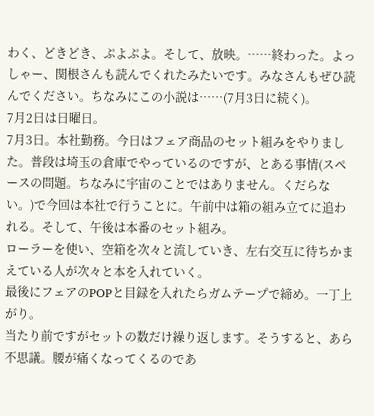わく、どきどき、ぷよぷよ。そして、放映。……終わった。よっしゃー、関根さんも読んでくれたみたいです。みなさんもぜひ読んでください。ちなみにこの小説は……(7月3日に続く)。
7月2日は日曜日。
7月3日。本社勤務。今日はフェア商品のセット組みをやりました。普段は埼玉の倉庫でやっているのですが、とある事情(スペースの問題。ちなみに宇宙のことではありません。くだらない。)で今回は本社で行うことに。午前中は箱の組み立てに追われる。そして、午後は本番のセット組み。
ローラーを使い、空箱を次々と流していき、左右交互に待ちかまえている人が次々と本を入れていく。
最後にフェアのPOPと目録を入れたらガムテープで締め。一丁上がり。
当たり前ですがセットの数だけ繰り返します。そうすると、あら不思議。腰が痛くなってくるのであ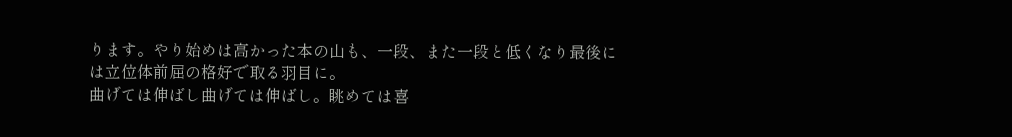ります。やり始めは高かった本の山も、一段、また一段と低くなり最後には立位体前屈の格好で取る羽目に。
曲げては伸ばし曲げては伸ばし。眺めては喜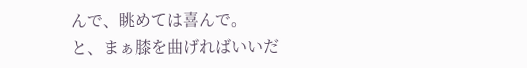んで、眺めては喜んで。
と、まぁ膝を曲げればいいだ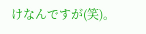けなんですが(笑)。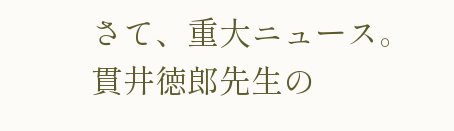さて、重大ニュース。
貫井徳郎先生の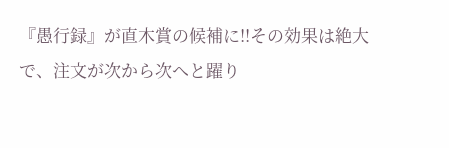『愚行録』が直木賞の候補に!!その効果は絶大で、注文が次から次へと躍り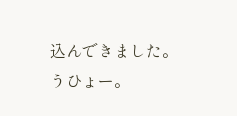込んできました。うひょー。